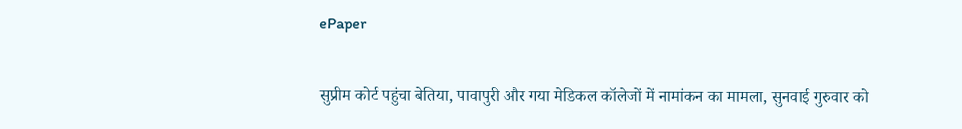ePaper

सुप्रीम कोर्ट पहुंचा बेतिया, पावापुरी और गया मेडिकल कॉलेजों में नामांकन का मामला, सुनवाई गुरुवार को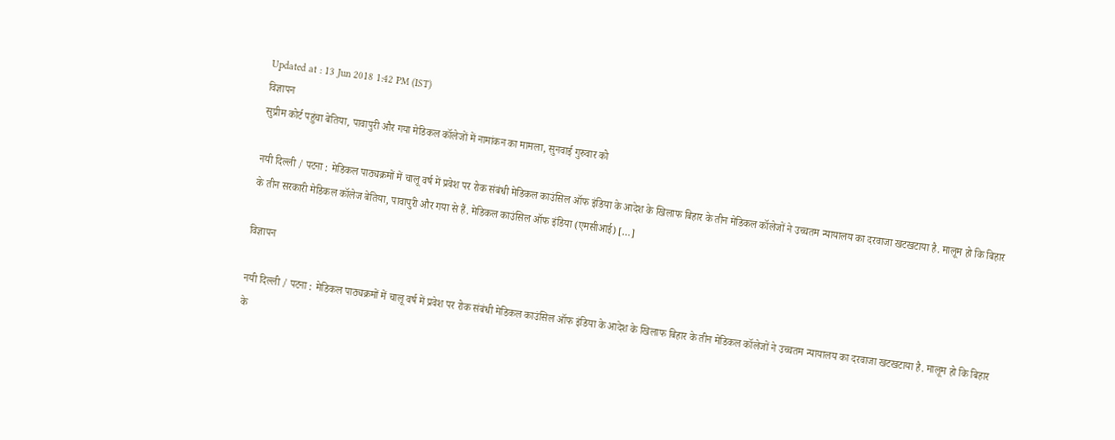Updated at : 13 Jun 2018 1:42 PM (IST)
विज्ञापन
सुप्रीम कोर्ट पहुंचा बेतिया, पावापुरी और गया मेडिकल कॉलेजों में नामांकन का मामला, सुनवाई गुरुवार को

नयी दिल्ली / पटना : मेडिकल पाठ्यक्रमों में चालू वर्ष में प्रवेश पर रोक संबंधी मेडिकल काउंसिल ऑफ इंडिया के आदेश के खिलाफ बिहार के तीन मेडिकल कॉलेजों ने उच्चतम न्यायालय का दरवाजा खटखटाया है. मालूम हो कि बिहार के तीन सरकारी मेडिकल कॉलेज बेतिया, पावापुरी और गया से हैं. मेडिकल काउंसिल ऑफ इंडिया (एमसीआई) […]

विज्ञापन

नयी दिल्ली / पटना : मेडिकल पाठ्यक्रमों में चालू वर्ष में प्रवेश पर रोक संबंधी मेडिकल काउंसिल ऑफ इंडिया के आदेश के खिलाफ बिहार के तीन मेडिकल कॉलेजों ने उच्चतम न्यायालय का दरवाजा खटखटाया है. मालूम हो कि बिहार के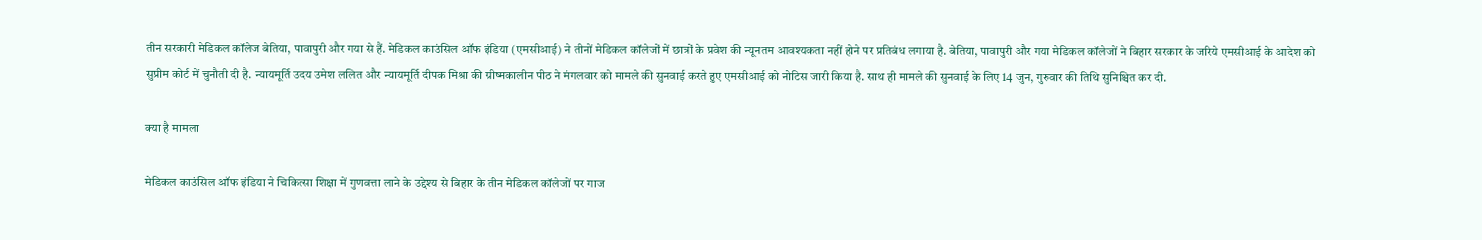तीन सरकारी मेडिकल कॉलेज बेतिया, पावापुरी और गया से हैं. मेडिकल काउंसिल ऑफ इंडिया (एमसीआई) ने तीनों मेडिकल कॉलेजों में छात्रों के प्रवेश की न्यूनतम आवश्यकता नहीं होने पर प्रतिबंध लगाया है. बेतिया, पावापुरी और गया मेडिकल कॉलेजों ने बिहार सरकार के जरिये एमसीआई के आदेश को सुप्रीम कोर्ट में चुनौती दी है. न्यायमूर्ति उदय उमेश ललित और न्यायमूर्ति दीपक मिश्रा की ग्रीष्मकालीन पीठ ने मंगलवार को मामले की सुनवाई करते हुए एमसीआई को नोटिस जारी किया है. साथ ही मामले की सुनवाई के लिए 14 जुन, गुरुवार की तिथि सुनिश्चित कर दी.

क्या है मामला

मेडिकल काउंसिल ऑफ इंडिया ने चिकित्सा शिक्षा में गुणवत्ता लाने के उद्देश्य से बिहार के तीन मेडिकल कॉलेजों पर गाज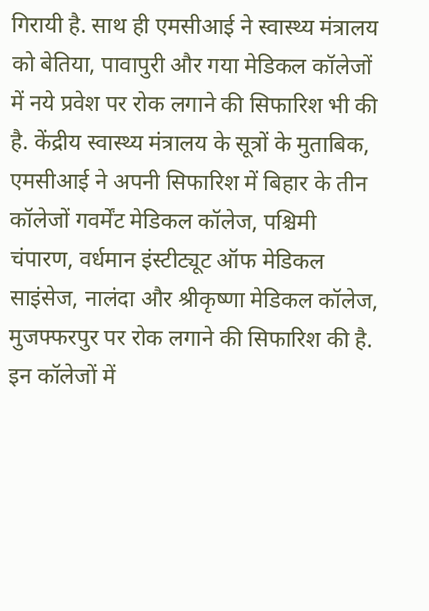गिरायी है. साथ ही एमसीआई ने स्वास्थ्य मंत्रालय को बेतिया, पावापुरी और गया मेडिकल कॉलेजों में नये प्रवेश पर रोक लगाने की सिफारिश भी की है. केंद्रीय स्वास्थ्य मंत्रालय के सूत्रों के मुताबिक, एमसीआई ने अपनी सिफारिश में बिहार के तीन कॉलेजों गवर्मेंट मेडिकल कॉलेज, पश्चिमी चंपारण, वर्धमान इंस्टीट्यूट ऑफ मेडिकल साइंसेज, नालंदा और श्रीकृष्णा मेडिकल कॉलेज, मुजफ्फरपुर पर रोक लगाने की सिफारिश की है. इन कॉलेजों में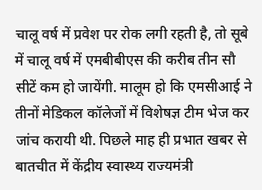चालू वर्ष में प्रवेश पर रोक लगी रहती है, तो सूबे में चालू वर्ष में एमबीबीएस की करीब तीन सौ सीटें कम हो जायेंगी. मालूम हो कि एमसीआई ने तीनों मेडिकल कॉलेजों में विशेषज्ञ टीम भेज कर जांच करायी थी. पिछले माह ही प्रभात खबर से बातचीत में केंद्रीय स्वास्थ्य राज्यमंत्री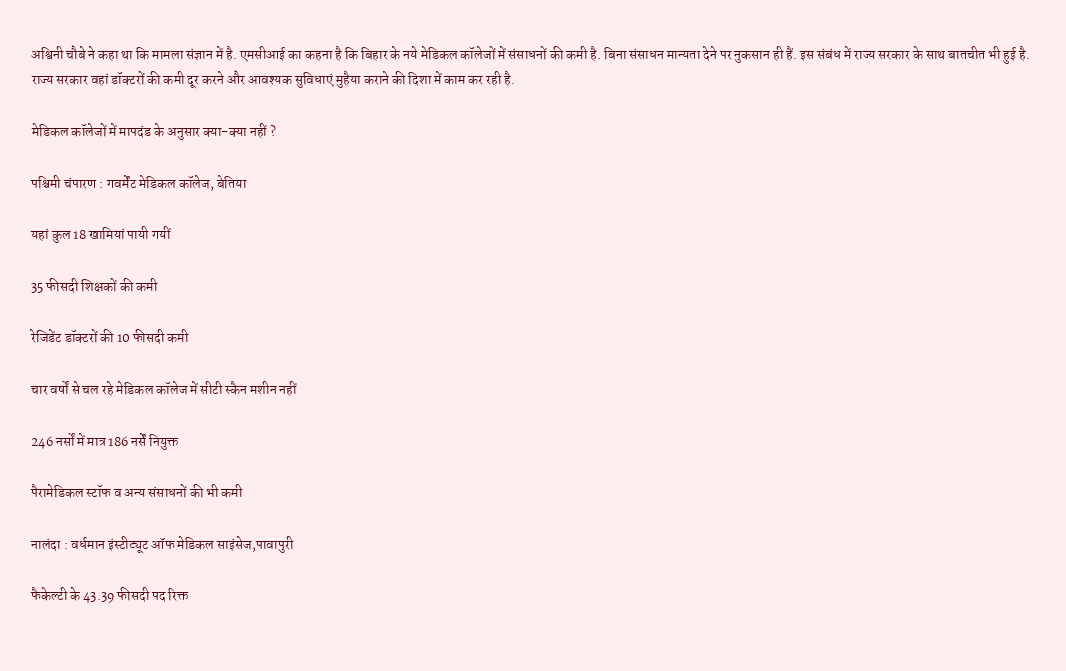अश्विनी चौबे ने कहा था कि मामला संज्ञान में है. एमसीआई का कहना है कि बिहार के नये मेडिकल कॉलेजों में संसाधनों की कमी है. बिना संसाधन मान्यता देने पर नुकसान ही हैं. इस संबंध में राज्य सरकार के साथ बातचीत भी हुई है. राज्य सरकार वहां डॉक्टरों की कमी दूर करने और आवश्यक सुविधाएं मुहैया कराने की दिशा में काम कर रही है.

मेडिकल कॉलेजों में मापदंड के अनुसार क्या-क्या नहीं ?

पश्चिमी चंपारण : गवर्मेंट मेडिकल कॉलेज, बेतिया

यहां कुल 18 खामियां पायी गयीं

35 फीसदी शिक्षकों की कमी

रेजिडेंट डॉक्टरों की 10 फीसदी कमी

चार वर्षों से चल रहे मेडिकल कॉलेज में सीटी स्कैन मशीन नहीं

246 नर्सों में मात्र 186 नर्सें नियुक्त

पैरामेडिकल स्टॉफ व अन्य संसाधनों की भी कमी

नालंदा : वर्धमान इंस्टीट्यूट ऑफ मेडिकल साइंसेज,पावापुरी

फैकेल्टी के 43.39 फीसदी पद रिक्त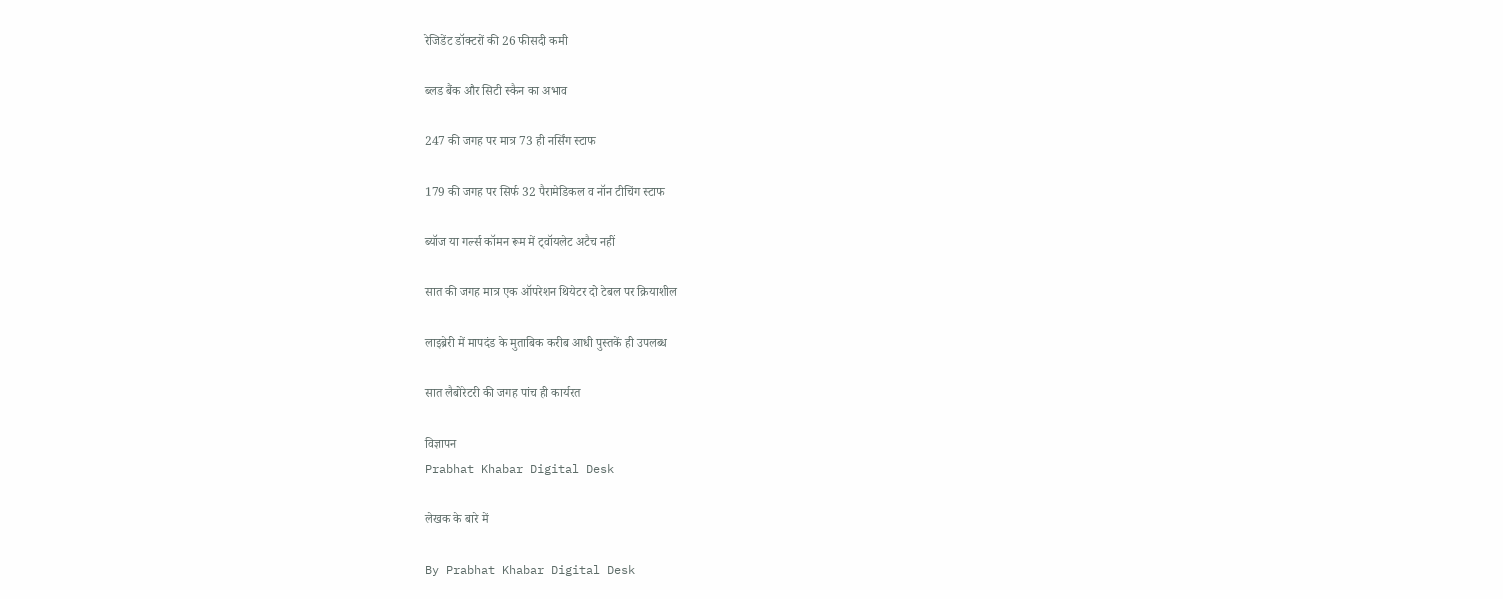रेजिडेंट डॉक्टरों की 26 फीसदी कमी

ब्लड बैंक और सिटी स्कैन का अभाव

247 की जगह पर मात्र 73 ही नर्सिंग स्टाफ

179 की जगह पर सिर्फ 32 पैरामेडिकल व नॉन टीचिंग स्टाफ

ब्यॉज या गर्ल्स कॉमन रूम में ट्वॉयलेट अटैच नहीं

सात की जगह मात्र एक ऑपरेशन थियेटर दो टेबल पर क्रियाशील

लाइब्रेरी में मापदंड के मुताबिक करीब आधी पुस्तकें ही उपलब्ध

सात लैबोरेटरी की जगह पांच ही कार्यरत

विज्ञापन
Prabhat Khabar Digital Desk

लेखक के बारे में

By Prabhat Khabar Digital Desk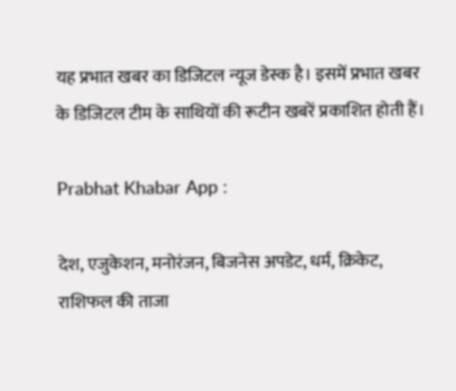यह प्रभात खबर का डिजिटल न्यूज डेस्क है। इसमें प्रभात खबर के डिजिटल टीम के साथियों की रूटीन खबरें प्रकाशित होती हैं।

Prabhat Khabar App :

देश, एजुकेशन, मनोरंजन, बिजनेस अपडेट, धर्म, क्रिकेट, राशिफल की ताजा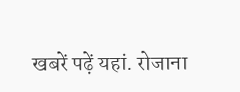खबरें पढ़ें यहां. रोजाना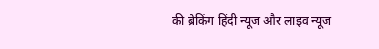की ब्रेकिंग हिंदी न्यूज और लाइव न्यूज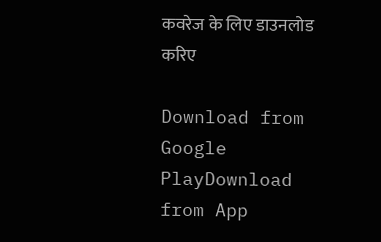कवरेज के लिए डाउनलोड करिए

Download from Google PlayDownload from App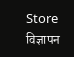Store
विज्ञापन